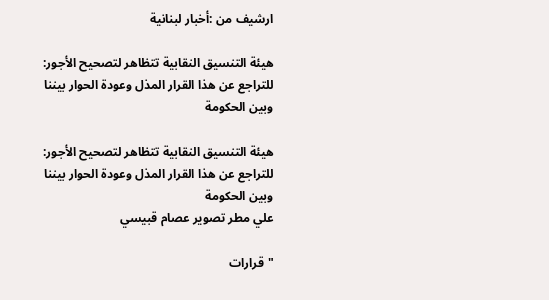ارشيف من :أخبار لبنانية

هيئة التنسيق النقابية تتظاهر لتصحيح الأجور: للتراجع عن هذا القرار المذل وعودة الحوار بيننا وبين الحكومة

هيئة التنسيق النقابية تتظاهر لتصحيح الأجور: للتراجع عن هذا القرار المذل وعودة الحوار بيننا وبين الحكومة
علي مطر تصوير عصام قبيسي

"قرارات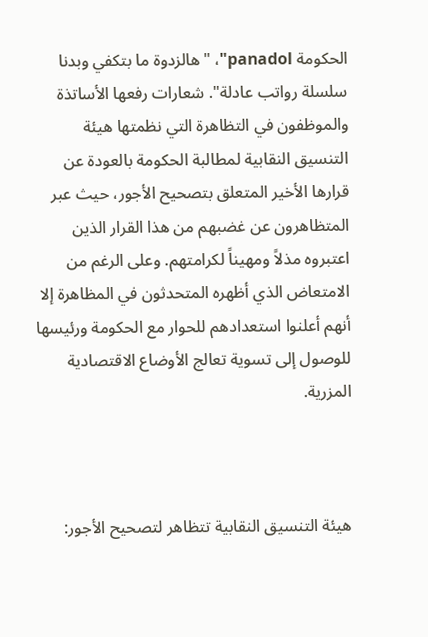الحكومة panadol"، "هالزدوة ما بتكفي وبدنا سلسلة رواتب عادلة". شعارات رفعها الأساتذة والموظفون في التظاهرة التي نظمتها هيئة التنسيق النقابية لمطالبة الحكومة بالعودة عن قرارها الأخير المتعلق بتصحيح الأجور، حيث عبر المتظاهرون عن غضبهم من هذا القرار الذين اعتبروه مذلاً ومهيناً لكرامتهم. وعلى الرغم من الامتعاض الذي أظهره المتحدثون في المظاهرة إلا أنهم أعلنوا استعدادهم للحوار مع الحكومة ورئيسها للوصول إلى تسوية تعالج الأوضاع الاقتصادية المزرية.



هيئة التنسيق النقابية تتظاهر لتصحيح الأجور: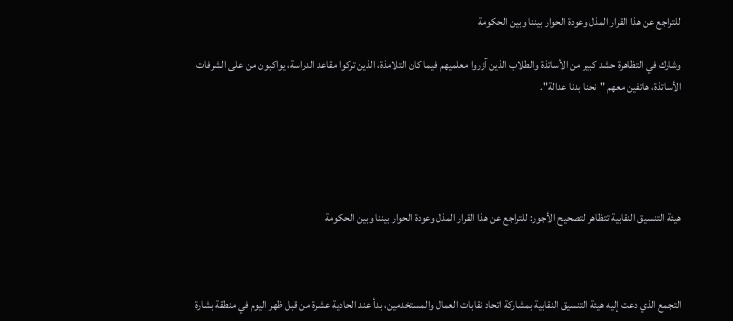للتراجع عن هذا القرار المذل وعودة الحوار بيننا وبين الحكومة

وشارك في التظاهرة حشد كبير من الأساتذة والطلاب الذين آزروا معلميهم فيما كان التلامذة، الذين تركوا مقاعد الدراسة، يواكبون من على الشرفات الأساتذة، هاتفين معهم "نحنا بدنا عدالة".





هيئة التنسيق النقابية تتظاهر لتصحيح الأجور: للتراجع عن هذا القرار المذل وعودة الحوار بيننا وبين الحكومة



التجمع الذي دعت إليه هيئة التنسيق النقابية بمشاركة اتحاد نقابات العمال والمستخدمين، بدأ عند الحادية عشرة من قبل ظهر اليوم في منطقة بشارة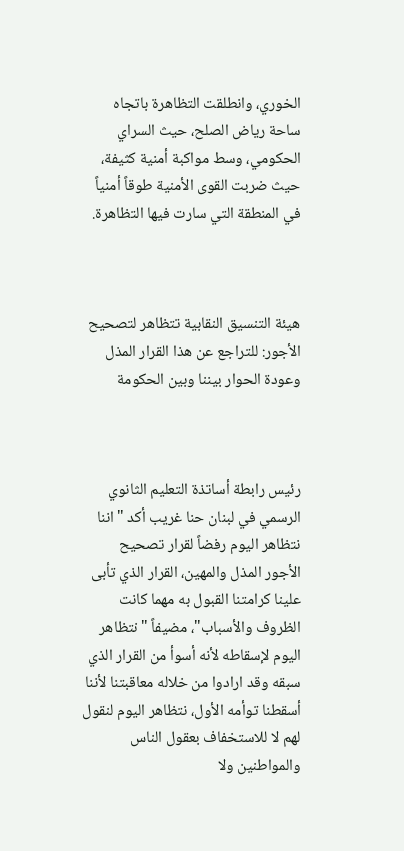الخوري، وانطلقت التظاهرة باتجاه ساحة رياض الصلح، حيث السراي الحكومي، وسط مواكبة أمنية كثيفة، حيث ضربت القوى الأمنية طوقاً أمنياً في المنطقة التي سارت فيها التظاهرة.



هيئة التنسيق النقابية تتظاهر لتصحيح الأجور: للتراجع عن هذا القرار المذل وعودة الحوار بيننا وبين الحكومة



رئيس رابطة أساتذة التعليم الثانوي الرسمي في لبنان حنا غريب أكد "اننا نتظاهر اليوم رفضاً لقرار تصحيح الأجور المذل والمهين، القرار الذي تأبى علينا كرامتنا القبول به مهما كانت الظروف والأسباب"، مضيفاً "نتظاهر اليوم لإسقاطه لأنه أسوأ من القرار الذي سبقه وقد ارادوا من خلاله معاقبتنا لأننا أسقطنا توأمه الأول، نتظاهر اليوم لنقول لهم لا للاستخفاف بعقول الناس والمواطنين ولا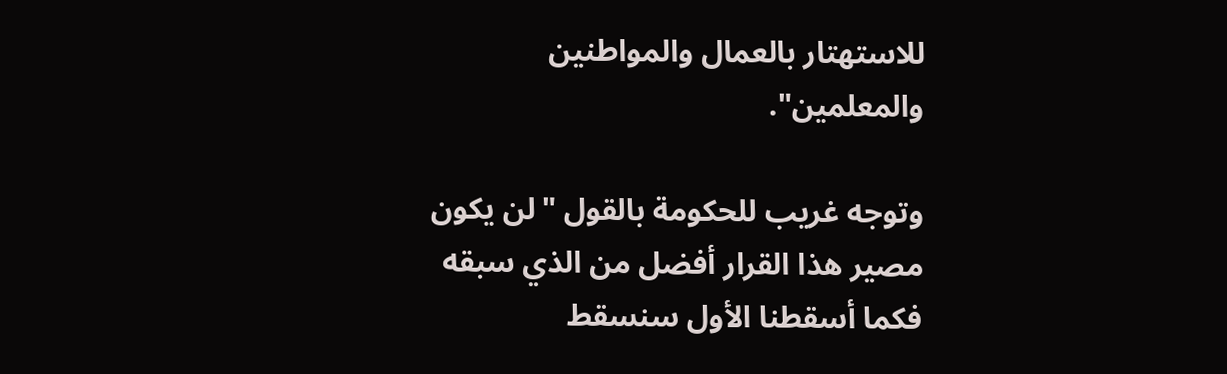للاستهتار بالعمال والمواطنين والمعلمين".

وتوجه غريب للحكومة بالقول "لن يكون مصير هذا القرار أفضل من الذي سبقه فكما أسقطنا الأول سنسقط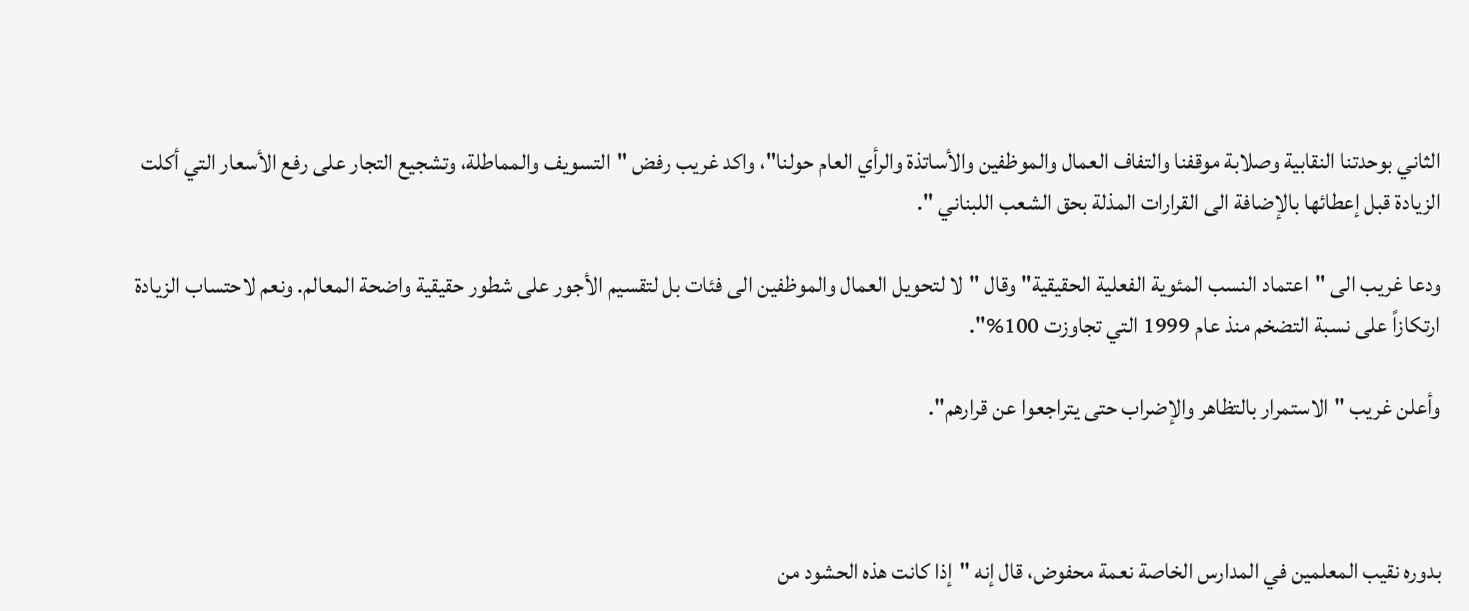الثاني بوحدتنا النقابية وصلابة موقفنا والتفاف العمال والموظفين والأساتذة والرأي العام حولنا"، واكد غريب رفض "التسويف والمماطلة، وتشجيع التجار على رفع الأسعار التي أكلت الزيادة قبل إعطائها بالإضافة الى القرارات المذلة بحق الشعب اللبناني ".

ودعا غريب الى "اعتماد النسب المئوية الفعلية الحقيقية" وقال "لا لتحويل العمال والموظفين الى فئات بل لتقسيم الأجور على شطور حقيقية واضحة المعالم. ونعم لاحتساب الزيادة ارتكازاً على نسبة التضخم منذ عام 1999 التي تجاوزت 100%".

وأعلن غريب "الاستمرار بالتظاهر والإضراب حتى يتراجعوا عن قرارهم".



بدوره نقيب المعلمين في المدارس الخاصة نعمة محفوض، قال إنه "إذا كانت هذه الحشود من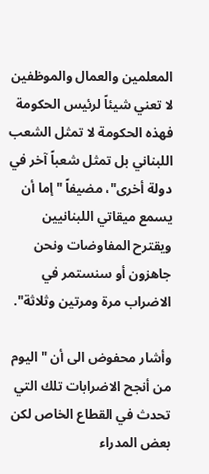المعلمين والعمال والموظفين لا تعني شيئاً لرئيس الحكومة فهذه الحكومة لا تمثل الشعب اللبناني بل تمثل شعباً آخر في دولة أخرى"، مضيفاً "إما أن يسمع ميقاتي اللبنانيين ويقترح المفاوضات ونحن جاهزون أو سنستمر في الاضراب مرة ومرتين وثلاثة".

وأشار محفوض الى أن "اليوم من أنجح الاضرابات تلك التي تحدث في القطاع الخاص لكن بعض المدراء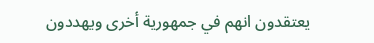يعتقدون انهم في جمهورية أخرى ويهددون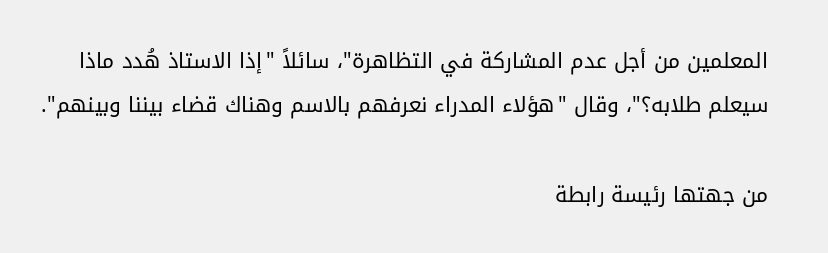المعلمين من أجل عدم المشاركة في التظاهرة"، سائلاً "إذا الاستاذ هُدد ماذا سيعلم طلابه؟"، وقال "هؤلاء المدراء نعرفهم بالاسم وهناك قضاء بيننا وبينهم".

من جهتها رئيسة رابطة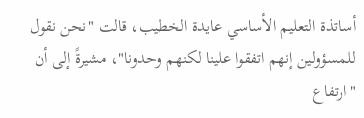أساتذة التعليم الأساسي عايدة الخطيب، قالت "نحن نقول للمسؤولين إنهم اتفقوا علينا لكنهم وحدونا"، مشيرةً إلى أن "ارتفاع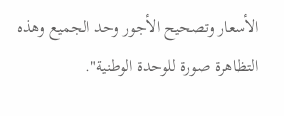الأسعار وتصحيح الأجور وحد الجميع وهذه التظاهرة صورة للوحدة الوطنية".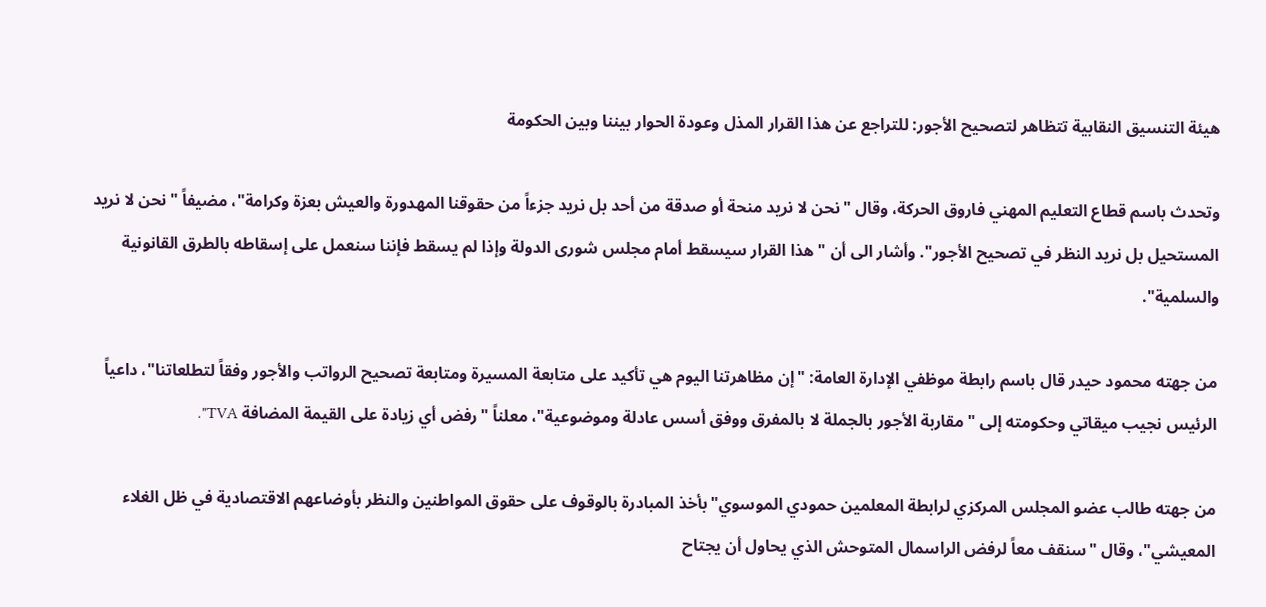هيئة التنسيق النقابية تتظاهر لتصحيح الأجور: للتراجع عن هذا القرار المذل وعودة الحوار بيننا وبين الحكومة

وتحدث باسم قطاع التعليم المهني فاروق الحركة، وقال "نحن لا نريد منحة أو صدقة من أحد بل نريد جزءاً من حقوقنا المهدورة والعيش بعزة وكرامة"، مضيفاً "نحن لا نريد المستحيل بل نريد النظر في تصحيح الأجور". وأشار الى أن "هذا القرار سيسقط أمام مجلس شورى الدولة وإذا لم يسقط فإننا سنعمل على إسقاطه بالطرق القانونية والسلمية".

من جهته محمود حيدر قال باسم رابطة موظفي الإدارة العامة: "إن مظاهرتنا اليوم هي تأكيد على متابعة المسيرة ومتابعة تصحيح الرواتب والأجور وفقاً لتطلعاتنا"، داعياً الرئيس نجيب ميقاتي وحكومته إلى "مقاربة الأجور بالجملة لا بالمفرق ووفق أسس عادلة وموضوعية"، معلناً "رفض أي زيادة على القيمة المضافة TVA".

من جهته طالب عضو المجلس المركزي لرابطة المعلمين حمودي الموسوي"بأخذ المبادرة بالوقوف على حقوق المواطنين والنظر بأوضاعهم الاقتصادية في ظل الغلاء المعيشي"، وقال "سنقف معاً لرفض الراسمال المتوحش الذي يحاول أن يجتاح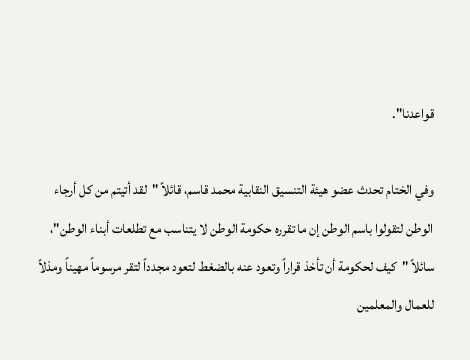قواعدنا".

وفي الختام تحدث عضو هيئة التنسيق النقابية محمد قاسم، قائلاً "لقد أتيتم من كل أرجاء الوطن لتقولوا باسم الوطن إن ما تقرره حكومة الوطن لا يتناسب مع تطلعات أبناء الوطن"، سائلاً "كيف لحكومة أن تأخذ قراراً وتعود عنه بالضغط لتعود مجدداً لتقر مرسوماً مهيناً ومذلاً للعمال والمعلمين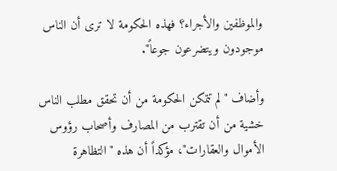والموظفين والأجراء؟ فهذه الحكومة لا ترى أن الناس موجودون ويتضرعون جوعاً".

وأضاف "لم تتمكن الحكومة من أن تحقق مطلب الناس خشية من أن تقترب من المصارف وأصحاب رؤوس الأموال والعقارات"، مؤكداً أن هذه "التظاهرة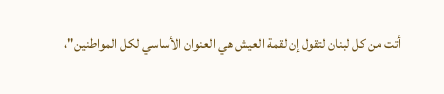أتت من كل لبنان لتقول إن لقمة العيش هي العنوان الأساسي لكل المواطنين"،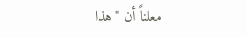معلناً أن "هذا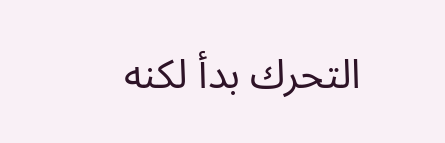التحرك بدأ لكنه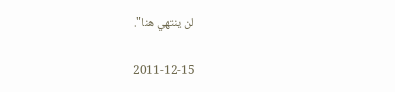لن ينتهي هنا".

2011-12-15